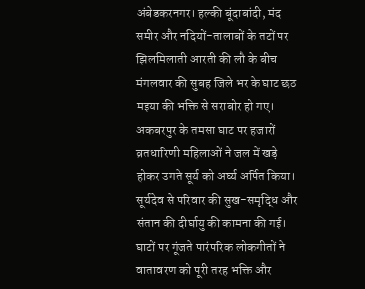अंबेडकरनगर। हल्की बूंदाबांदी, मंद समीर और नदियों-तालाबों के तटों पर झिलमिलाती आरती की लौ के बीच मंगलवार की सुबह जिले भर के घाट छठ मइया की भक्ति से सराबोर हो गए। अकबरपुर के तमसा घाट पर हजारों व्रतधारिणी महिलाओं ने जल में खड़े होकर उगते सूर्य को अर्घ्य अर्पित किया। सूर्यदेव से परिवार की सुख-समृद्धि और संतान की दीर्घायु की कामना की गई।
घाटों पर गूंजते पारंपरिक लोकगीतों ने वातावरण को पूरी तरह भक्ति और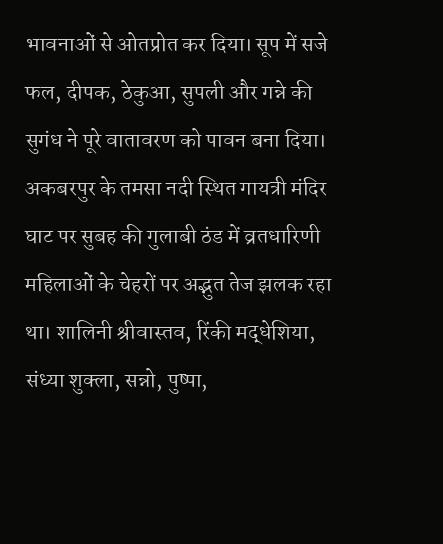भावनाओं से ओतप्रोत कर दिया। सूप में सजे फल, दीपक, ठेकुआ, सुपली और गन्ने की सुगंध ने पूरे वातावरण को पावन बना दिया। अकबरपुर के तमसा नदी स्थित गायत्री मंदिर घाट पर सुबह की गुलाबी ठंड में व्रतधारिणी महिलाओं के चेहरों पर अद्भुत तेज झलक रहा था। शालिनी श्रीवास्तव, रिंकी मद्धेशिया, संध्या शुक्ला, सन्नो, पुष्पा,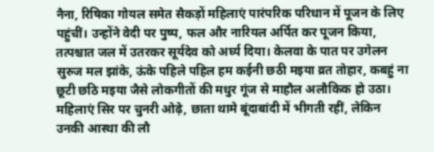नैना, रिषिका गोयल समेत सैकड़ों महिलाएं पारंपरिक परिधान में पूजन के लिए पहुंचीं। उन्होंने वेदी पर पुष्प, फल और नारियल अर्पित कर पूजन किया, तत्पश्चात जल में उतरकर सूर्यदेव को अर्घ्य दिया। केलवा के पात पर उगेलन सुरुज मल झांके, ऊंके पहिले पहिल हम कईनी छठी मइया व्रत तोहार, कबहुं ना छूटी छठि मइया जैसे लोकगीतों की मधुर गूंज से माहौल अलौकिक हो उठा। महिलाएं सिर पर चुनरी ओढ़े, छाता थामे बूंदाबांदी में भीगती रहीं, लेकिन उनकी आस्था की लौ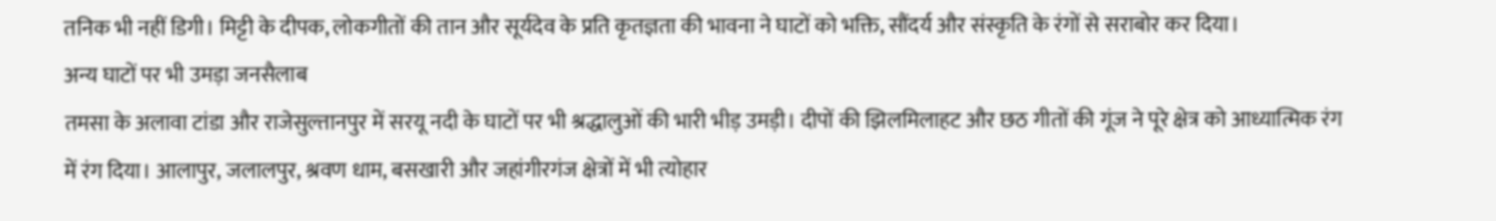तनिक भी नहीं डिगी। मिट्टी के दीपक, लोकगीतों की तान और सूर्यदेव के प्रति कृतज्ञता की भावना ने घाटों को भक्ति, सौंदर्य और संस्कृति के रंगों से सराबोर कर दिया।
अन्य घाटों पर भी उमड़ा जनसैलाब
तमसा के अलावा टांडा और राजेसुल्तानपुर में सरयू नदी के घाटों पर भी श्रद्धालुओं की भारी भीड़ उमड़ी। दीपों की झिलमिलाहट और छठ गीतों की गूंज ने पूरे क्षेत्र को आध्यात्मिक रंग में रंग दिया। आलापुर, जलालपुर, श्रवण धाम, बसखारी और जहांगीरगंज क्षेत्रों में भी त्योहार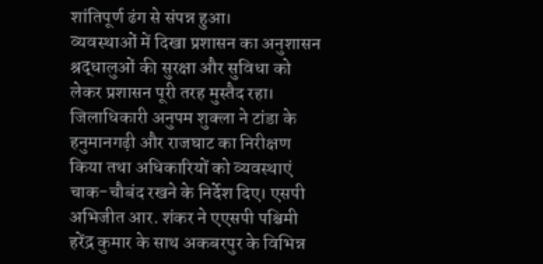शांतिपूर्ण ढंग से संपन्न हुआ।
व्यवस्थाओं में दिखा प्रशासन का अनुशासन
श्रद्धालुओं की सुरक्षा और सुविधा को लेकर प्रशासन पूरी तरह मुस्तैद रहा। जिलाधिकारी अनुपम शुक्ला ने टांडा के हनुमानगढ़ी और राजघाट का निरीक्षण किया तथा अधिकारियों को व्यवस्थाएं चाक-चौबंद रखने के निर्देश दिए। एसपी अभिजीत आर. शंकर ने एएसपी पश्चिमी हरेंद्र कुमार के साथ अकबरपुर के विभिन्न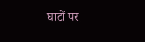घाटों पर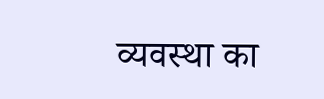व्यवस्था का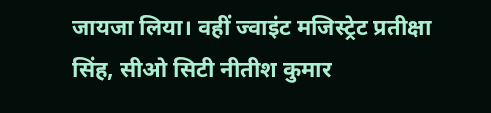जायजा लिया। वहीं ज्वाइंट मजिस्ट्रेट प्रतीक्षा सिंह, सीओ सिटी नीतीश कुमार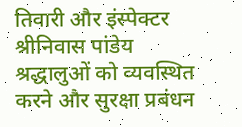तिवारी और इंस्पेक्टर श्रीनिवास पांडेय श्रद्धालुओं को व्यवस्थित करने और सुरक्षा प्रबंधन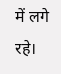में लगे रहे।